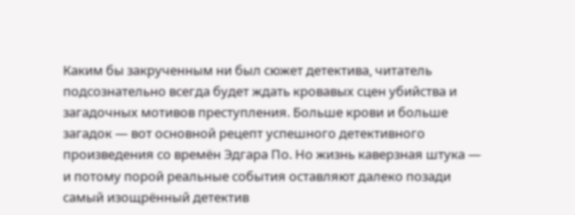Каким бы закрученным ни был сюжет детектива, читатель подсознательно всегда будет ждать кровавых сцен убийства и загадочных мотивов преступления. Больше крови и больше загадок — вот основной рецепт успешного детективного произведения со времён Эдгара По. Но жизнь каверзная штука — и потому порой реальные события оставляют далеко позади самый изощрённый детектив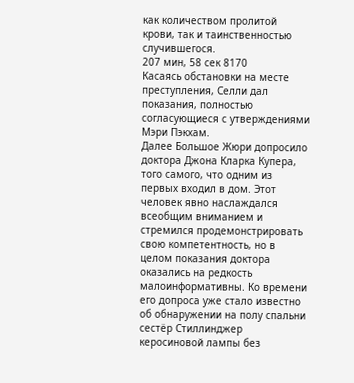как количеством пролитой крови, так и таинственностью случившегося.
207 мин, 58 сек 8170
Касаясь обстановки на месте преступления, Селли дал показания, полностью согласующиеся с утверждениями Мэри Пэкхам.
Далее Большое Жюри допросило доктора Джона Кларка Купера, того самого, что одним из первых входил в дом. Этот человек явно наслаждался всеобщим вниманием и стремился продемонстрировать свою компетентность, но в целом показания доктора оказались на редкость малоинформативны. Ко времени его допроса уже стало известно об обнаружении на полу спальни сестёр Стиллинджер керосиновой лампы без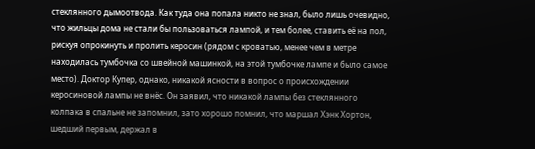стеклянного дымоотвода. Как туда она попала никто не знал, было лишь очевидно, что жильцы дома не стали бы пользоваться лампой, и тем более, ставить её на пол, рискуя опрокинуть и пролить керосин (рядом с кроватью, менее чем в метре находилась тумбочка со швейной машинкой, на этой тумбочке лампе и было самое место). Доктор Купер, однако, никакой ясности в вопрос о происхождении керосиновой лампы не внёс. Он заявил, что никакой лампы без стеклянного колпака в спальне не запомнил, зато хорошо помнил, что маршал Хэнк Хортон, шедший первым, держал в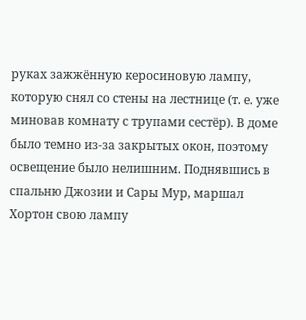руках зажжённую керосиновую лампу, которую снял со стены на лестнице (т. е. уже миновав комнату с трупами сестёр). В доме было темно из-за закрытых окон, поэтому освещение было нелишним. Поднявшись в спальню Джозии и Сары Мур, маршал Хортон свою лампу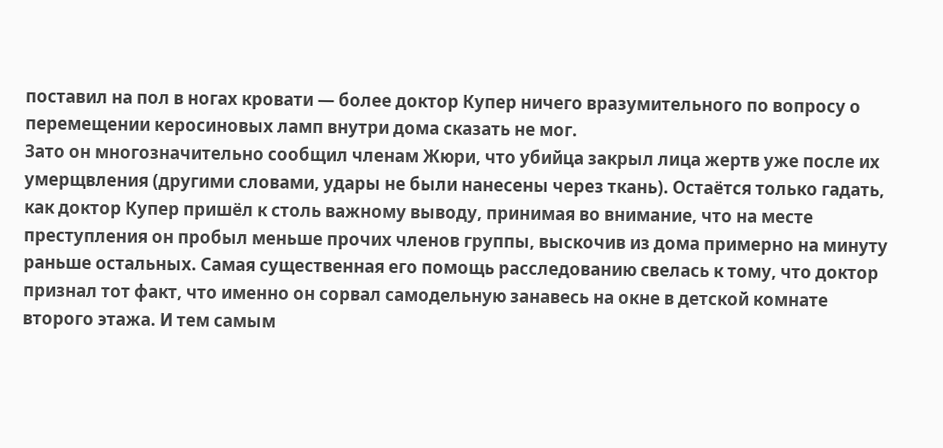поставил на пол в ногах кровати — более доктор Купер ничего вразумительного по вопросу о перемещении керосиновых ламп внутри дома сказать не мог.
Зато он многозначительно сообщил членам Жюри, что убийца закрыл лица жертв уже после их умерщвления (другими словами, удары не были нанесены через ткань). Остаётся только гадать, как доктор Купер пришёл к столь важному выводу, принимая во внимание, что на месте преступления он пробыл меньше прочих членов группы, выскочив из дома примерно на минуту раньше остальных. Самая существенная его помощь расследованию свелась к тому, что доктор признал тот факт, что именно он сорвал самодельную занавесь на окне в детской комнате второго этажа. И тем самым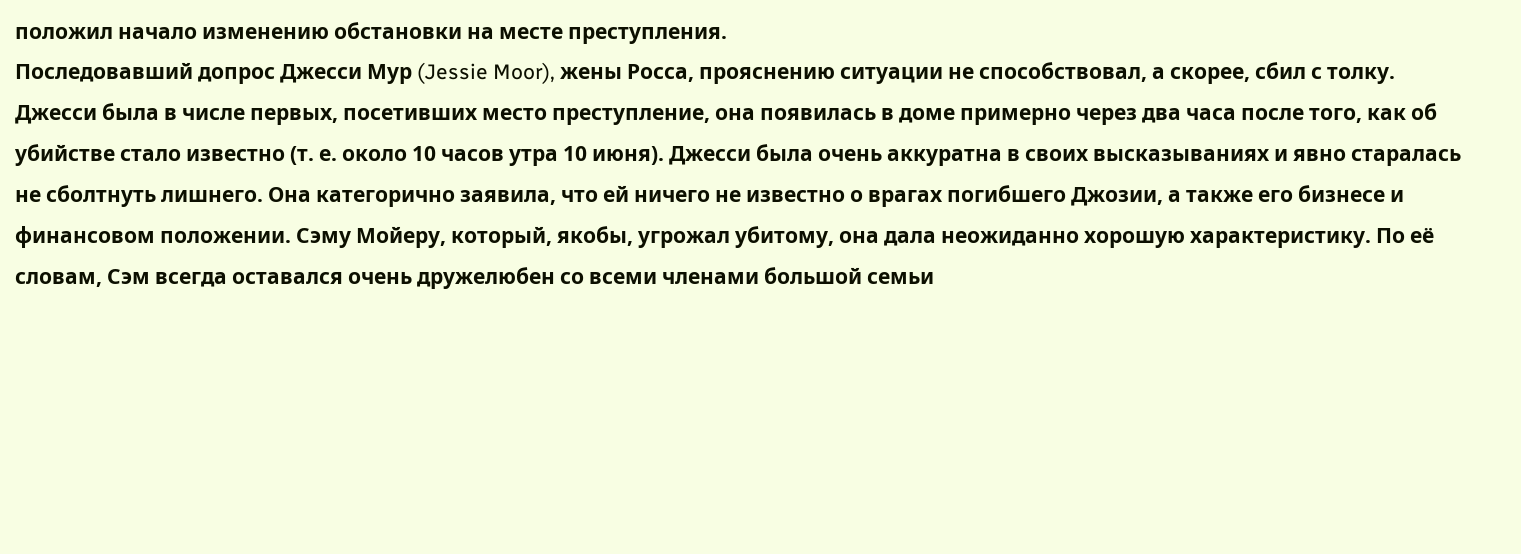положил начало изменению обстановки на месте преступления.
Последовавший допрос Джесси Мур (Jessie Moor), жены Росса, прояснению ситуации не способствовал, а скорее, сбил с толку. Джесси была в числе первых, посетивших место преступление, она появилась в доме примерно через два часа после того, как об убийстве стало известно (т. е. около 10 часов утра 10 июня). Джесси была очень аккуратна в своих высказываниях и явно старалась не сболтнуть лишнего. Она категорично заявила, что ей ничего не известно о врагах погибшего Джозии, а также его бизнесе и финансовом положении. Сэму Мойеру, который, якобы, угрожал убитому, она дала неожиданно хорошую характеристику. По её словам, Сэм всегда оставался очень дружелюбен со всеми членами большой семьи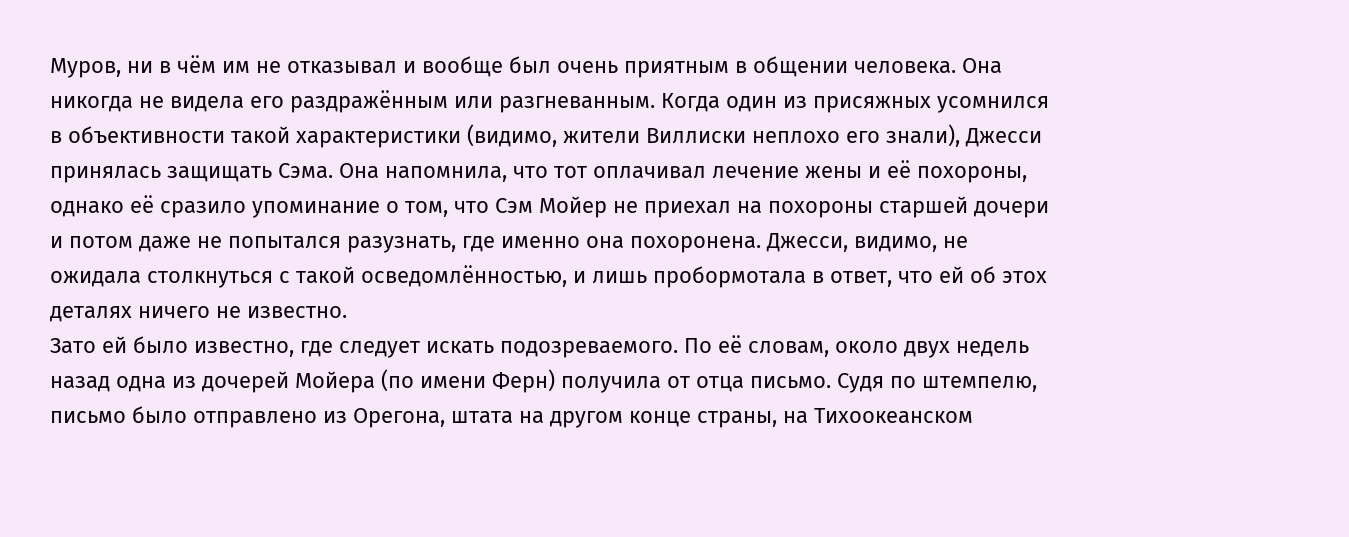Муров, ни в чём им не отказывал и вообще был очень приятным в общении человека. Она никогда не видела его раздражённым или разгневанным. Когда один из присяжных усомнился в объективности такой характеристики (видимо, жители Виллиски неплохо его знали), Джесси принялась защищать Сэма. Она напомнила, что тот оплачивал лечение жены и её похороны, однако её сразило упоминание о том, что Сэм Мойер не приехал на похороны старшей дочери и потом даже не попытался разузнать, где именно она похоронена. Джесси, видимо, не ожидала столкнуться с такой осведомлённостью, и лишь пробормотала в ответ, что ей об этох деталях ничего не известно.
Зато ей было известно, где следует искать подозреваемого. По её словам, около двух недель назад одна из дочерей Мойера (по имени Ферн) получила от отца письмо. Судя по штемпелю, письмо было отправлено из Орегона, штата на другом конце страны, на Тихоокеанском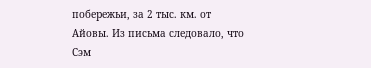побережьи, за 2 тыс. км. от Айовы. Из письма следовало, что Сэм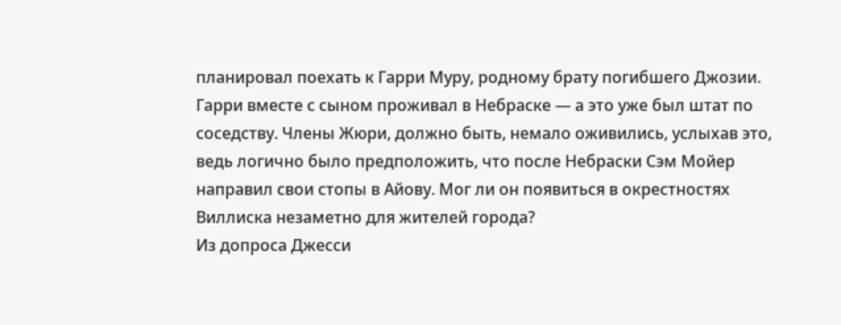планировал поехать к Гарри Муру, родному брату погибшего Джозии. Гарри вместе с сыном проживал в Небраске — а это уже был штат по соседству. Члены Жюри, должно быть, немало оживились, услыхав это, ведь логично было предположить, что после Небраски Сэм Мойер направил свои стопы в Айову. Мог ли он появиться в окрестностях Виллиска незаметно для жителей города?
Из допроса Джесси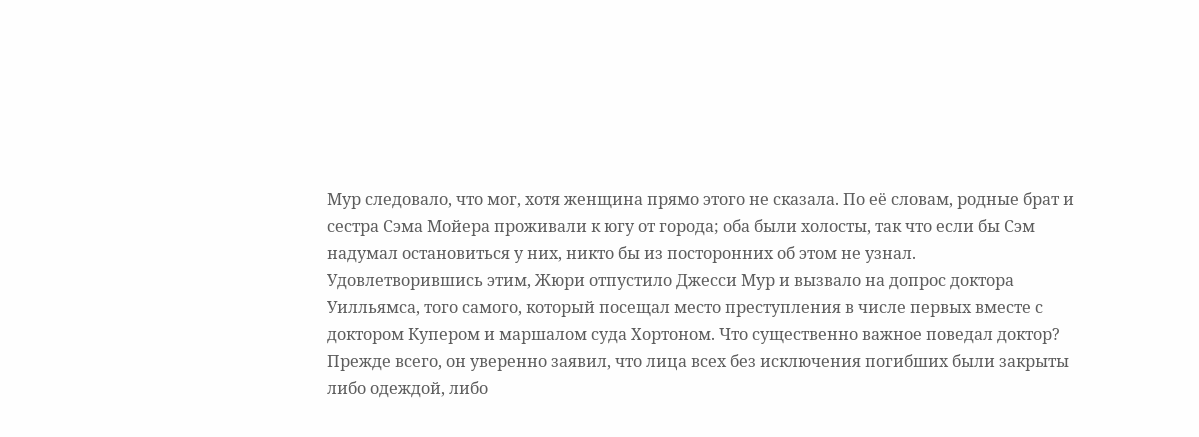Мур следовало, что мог, хотя женщина прямо этого не сказала. По её словам, родные брат и сестра Сэма Мойера проживали к югу от города; оба были холосты, так что если бы Сэм надумал остановиться у них, никто бы из посторонних об этом не узнал.
Удовлетворившись этим, Жюри отпустило Джесси Мур и вызвало на допрос доктора Уилльямса, того самого, который посещал место преступления в числе первых вместе с доктором Купером и маршалом суда Хортоном. Что существенно важное поведал доктор?
Прежде всего, он уверенно заявил, что лица всех без исключения погибших были закрыты либо одеждой, либо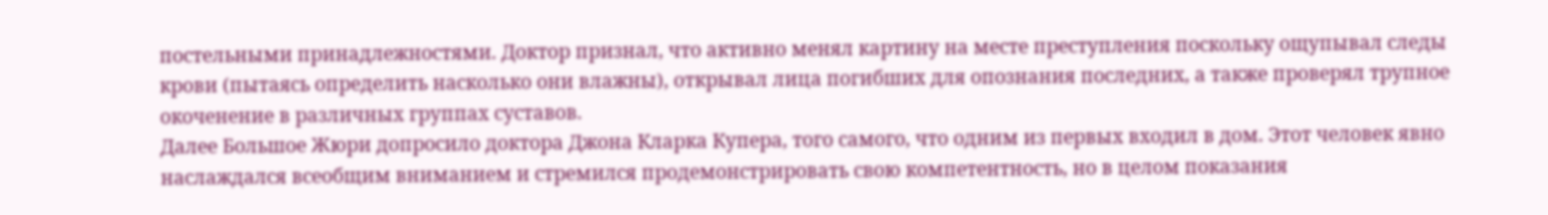постельными принадлежностями. Доктор признал, что активно менял картину на месте преступления поскольку ощупывал следы крови (пытаясь определить насколько они влажны), открывал лица погибших для опознания последних, а также проверял трупное окоченение в различных группах суставов.
Далее Большое Жюри допросило доктора Джона Кларка Купера, того самого, что одним из первых входил в дом. Этот человек явно наслаждался всеобщим вниманием и стремился продемонстрировать свою компетентность, но в целом показания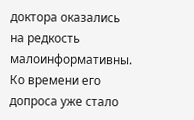доктора оказались на редкость малоинформативны. Ко времени его допроса уже стало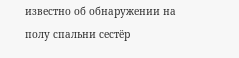известно об обнаружении на полу спальни сестёр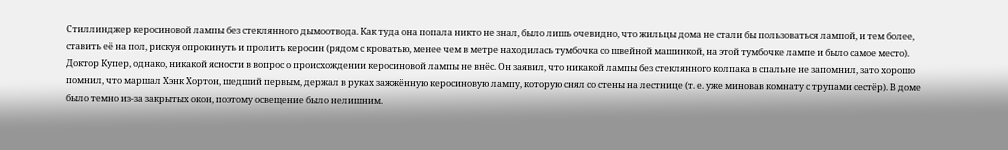Стиллинджер керосиновой лампы без стеклянного дымоотвода. Как туда она попала никто не знал, было лишь очевидно, что жильцы дома не стали бы пользоваться лампой, и тем более, ставить её на пол, рискуя опрокинуть и пролить керосин (рядом с кроватью, менее чем в метре находилась тумбочка со швейной машинкой, на этой тумбочке лампе и было самое место). Доктор Купер, однако, никакой ясности в вопрос о происхождении керосиновой лампы не внёс. Он заявил, что никакой лампы без стеклянного колпака в спальне не запомнил, зато хорошо помнил, что маршал Хэнк Хортон, шедший первым, держал в руках зажжённую керосиновую лампу, которую снял со стены на лестнице (т. е. уже миновав комнату с трупами сестёр). В доме было темно из-за закрытых окон, поэтому освещение было нелишним.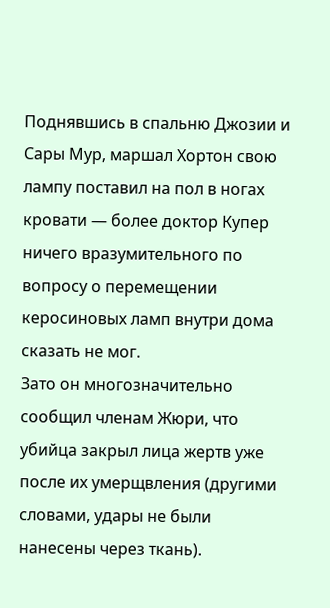Поднявшись в спальню Джозии и Сары Мур, маршал Хортон свою лампу поставил на пол в ногах кровати — более доктор Купер ничего вразумительного по вопросу о перемещении керосиновых ламп внутри дома сказать не мог.
Зато он многозначительно сообщил членам Жюри, что убийца закрыл лица жертв уже после их умерщвления (другими словами, удары не были нанесены через ткань).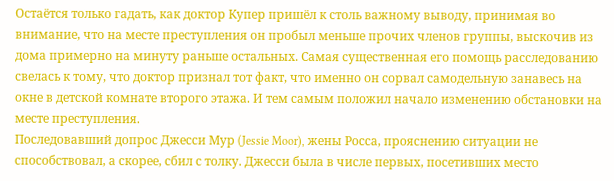Остаётся только гадать, как доктор Купер пришёл к столь важному выводу, принимая во внимание, что на месте преступления он пробыл меньше прочих членов группы, выскочив из дома примерно на минуту раньше остальных. Самая существенная его помощь расследованию свелась к тому, что доктор признал тот факт, что именно он сорвал самодельную занавесь на окне в детской комнате второго этажа. И тем самым положил начало изменению обстановки на месте преступления.
Последовавший допрос Джесси Мур (Jessie Moor), жены Росса, прояснению ситуации не способствовал, а скорее, сбил с толку. Джесси была в числе первых, посетивших место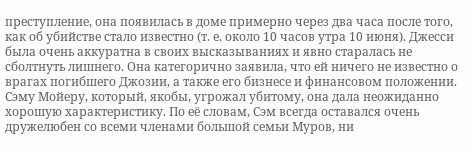преступление, она появилась в доме примерно через два часа после того, как об убийстве стало известно (т. е. около 10 часов утра 10 июня). Джесси была очень аккуратна в своих высказываниях и явно старалась не сболтнуть лишнего. Она категорично заявила, что ей ничего не известно о врагах погибшего Джозии, а также его бизнесе и финансовом положении. Сэму Мойеру, который, якобы, угрожал убитому, она дала неожиданно хорошую характеристику. По её словам, Сэм всегда оставался очень дружелюбен со всеми членами большой семьи Муров, ни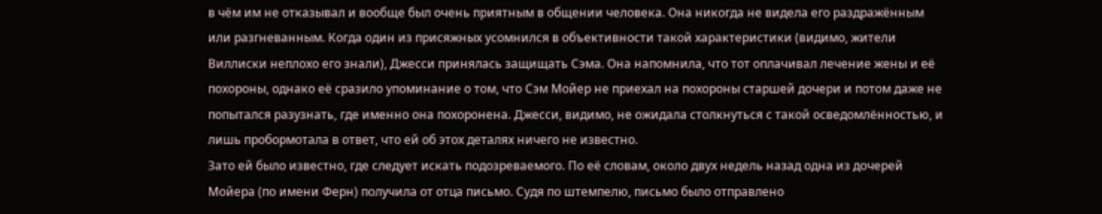в чём им не отказывал и вообще был очень приятным в общении человека. Она никогда не видела его раздражённым или разгневанным. Когда один из присяжных усомнился в объективности такой характеристики (видимо, жители Виллиски неплохо его знали), Джесси принялась защищать Сэма. Она напомнила, что тот оплачивал лечение жены и её похороны, однако её сразило упоминание о том, что Сэм Мойер не приехал на похороны старшей дочери и потом даже не попытался разузнать, где именно она похоронена. Джесси, видимо, не ожидала столкнуться с такой осведомлённостью, и лишь пробормотала в ответ, что ей об этох деталях ничего не известно.
Зато ей было известно, где следует искать подозреваемого. По её словам, около двух недель назад одна из дочерей Мойера (по имени Ферн) получила от отца письмо. Судя по штемпелю, письмо было отправлено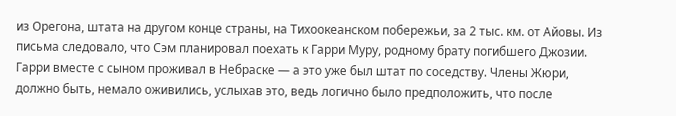из Орегона, штата на другом конце страны, на Тихоокеанском побережьи, за 2 тыс. км. от Айовы. Из письма следовало, что Сэм планировал поехать к Гарри Муру, родному брату погибшего Джозии. Гарри вместе с сыном проживал в Небраске — а это уже был штат по соседству. Члены Жюри, должно быть, немало оживились, услыхав это, ведь логично было предположить, что после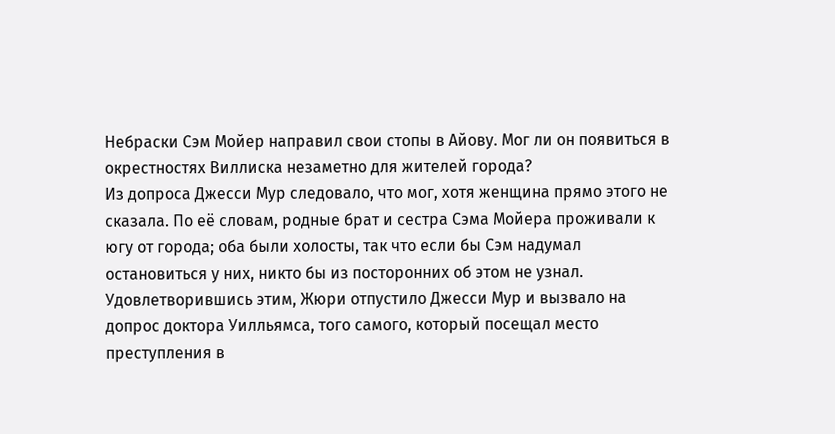Небраски Сэм Мойер направил свои стопы в Айову. Мог ли он появиться в окрестностях Виллиска незаметно для жителей города?
Из допроса Джесси Мур следовало, что мог, хотя женщина прямо этого не сказала. По её словам, родные брат и сестра Сэма Мойера проживали к югу от города; оба были холосты, так что если бы Сэм надумал остановиться у них, никто бы из посторонних об этом не узнал.
Удовлетворившись этим, Жюри отпустило Джесси Мур и вызвало на допрос доктора Уилльямса, того самого, который посещал место преступления в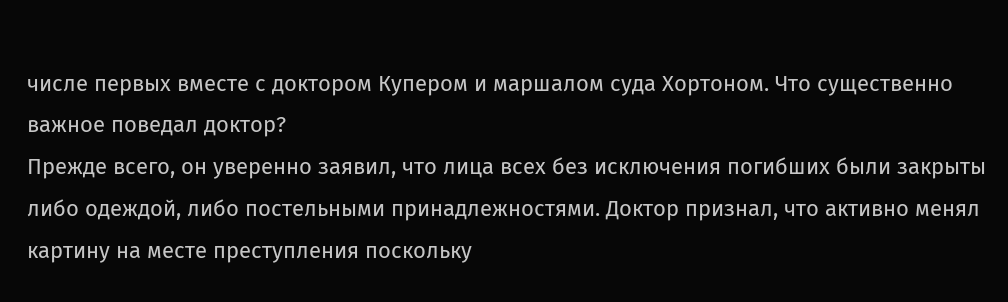числе первых вместе с доктором Купером и маршалом суда Хортоном. Что существенно важное поведал доктор?
Прежде всего, он уверенно заявил, что лица всех без исключения погибших были закрыты либо одеждой, либо постельными принадлежностями. Доктор признал, что активно менял картину на месте преступления поскольку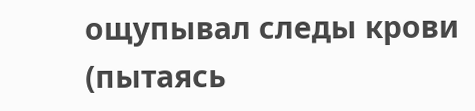ощупывал следы крови (пытаясь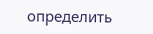определить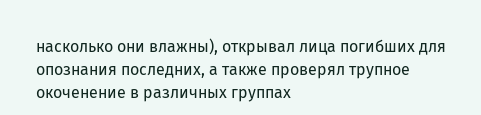насколько они влажны), открывал лица погибших для опознания последних, а также проверял трупное окоченение в различных группах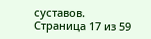суставов.
Страница 17 из 59